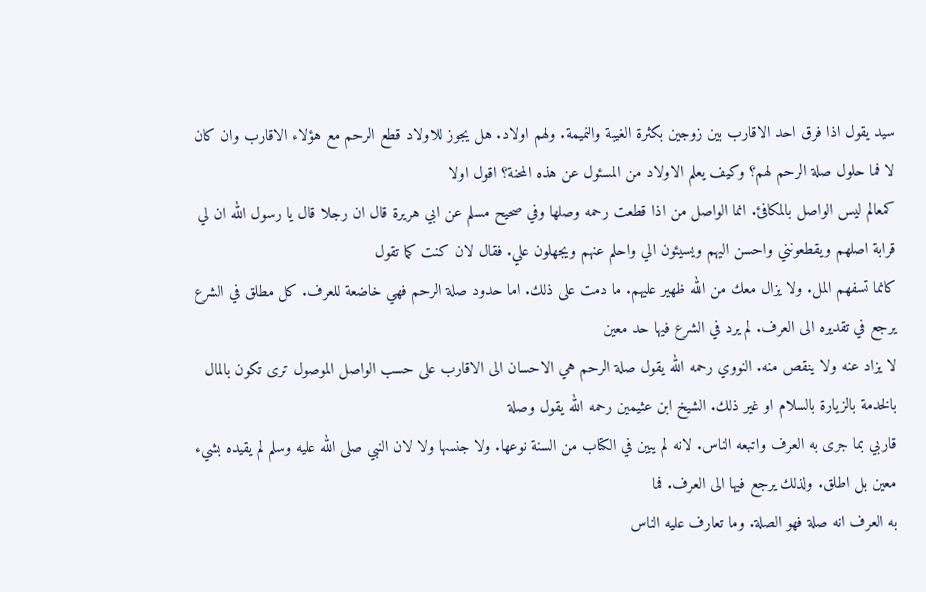سيد يقول اذا فرق احد الاقارب بين زوجين بكثرة الغيبة والنميمة. ولهم اولاد. هل يجوز للاولاد قطع الرحم مع هؤلاء الاقارب وان كان لا فما حلول صلة الرحم لهم؟ وكيف يعلم الاولاد من المسئول عن هذه المحنة؟ اقول اولا
كمعالم ليس الواصل بالمكافئ. انما الواصل من اذا قطعت رحمه وصلها وفي صحيح مسلم عن ابي هريرة قال ان رجلا قال يا رسول الله ان لي قرابة اصلهم ويقطعونني واحسن اليهم ويسيئون الي واحلم عنهم ويجهلون علي. فقال لان كنت كما تقول
كانما تسفهم المل. ولا يزال معك من الله ظهير عليهم. ما دمت على ذلك. اما حدود صلة الرحم فهي خاضعة للعرف. كل مطلق في الشرع يرجع في تقديره الى العرف. لم يرد في الشرع فيها حد معين
لا يزاد عنه ولا ينقص منه. النووي رحمه الله يقول صلة الرحم هي الاحسان الى الاقارب على حسب الواصل الموصول ترى تكون بالمال بالخدمة بالزيارة بالسلام او غير ذلك. الشيخ ابن عثيمين رحمه الله يقول وصلة
قاربي بما جرى به العرف واتبعه الناس. لانه لم يبين في الكتاب من السنة نوعها. ولا جنسها ولا لان النبي صلى الله عليه وسلم لم يقيده بشيء معين بل اطلق. ولذلك يرجع فيها الى العرف. فما
به العرف انه صلة فهو الصلة. وما تعارف عليه الناس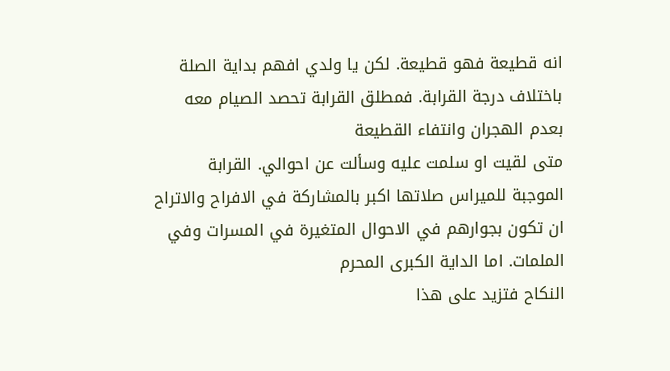انه قطيعة فهو قطيعة. لكن يا ولدي افهم بداية الصلة باختلاف درجة القرابة. فمطلق القرابة تحصد الصيام معه بعدم الهجران وانتفاء القطيعة
متى لقيت او سلمت عليه وسألت عن احوالي. القرابة الموجبة للميراس صلاتها اكبر بالمشاركة في الافراح والاتراح ان تكون بجوارهم في الاحوال المتغيرة في المسرات وفي الملمات. اما الداية الكبرى المحرم
النكاح فتزيد على هذا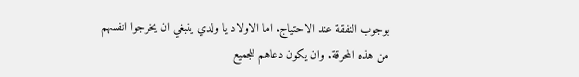بوجوب النفقة عند الاحتياج. اما الاولاد يا ولدي ينبغي ان يخرجوا انفسهم من هذه المحرقة. وان يكون دعاهم للجميع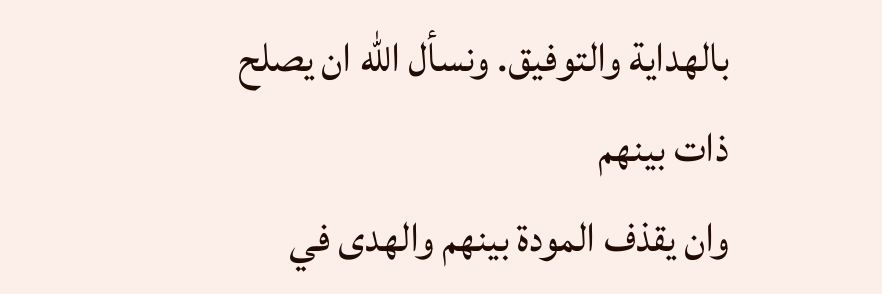بالهداية والتوفيق. ونسأل الله ان يصلح ذات بينهم
وان يقذف المودة بينهم والهدى في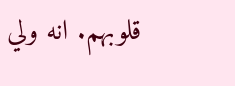قلوبهم. انه ولي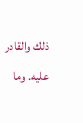ذلك والقادر عليه. وما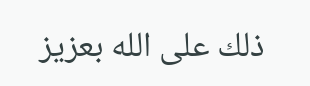ذلك على الله بعزيز